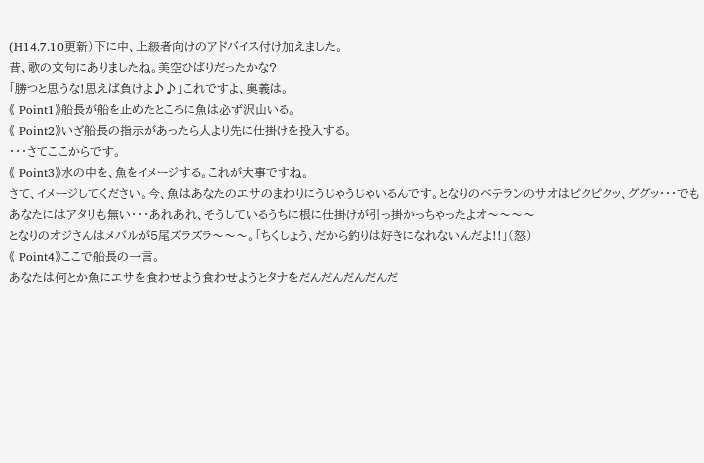(H14.7.10更新)下に中、上級者向けのアドバイス付け加えました。
昔、歌の文句にありましたね。美空ひばりだったかな?
「勝つと思うな!思えば負けよ♪♪」これですよ、奥義は。
《 Point1》船長が船を止めたところに魚は必ず沢山いる。
《 Point2》いざ船長の指示があったら人より先に仕掛けを投入する。
・・・さてここからです。
《 Point3》水の中を、魚をイメージする。これが大事ですね。
さて、イメージしてください。今、魚はあなたのエサのまわりにうじゃうじゃいるんです。となりのベテランのサオはピクピクッ、ググッ・・・でもあなたにはアタリも無い・・・あれあれ、そうしているうちに根に仕掛けが引っ掛かっちゃったよオ〜〜〜〜
となりのオジさんはメバルが5尾ズラズラ〜〜〜。「ちくしょう、だから釣りは好きになれないんだよ!!」(怒)
《 Point4》ここで船長の一言。
あなたは何とか魚にエサを食わせよう食わせようとタナをだんだんだんだんだ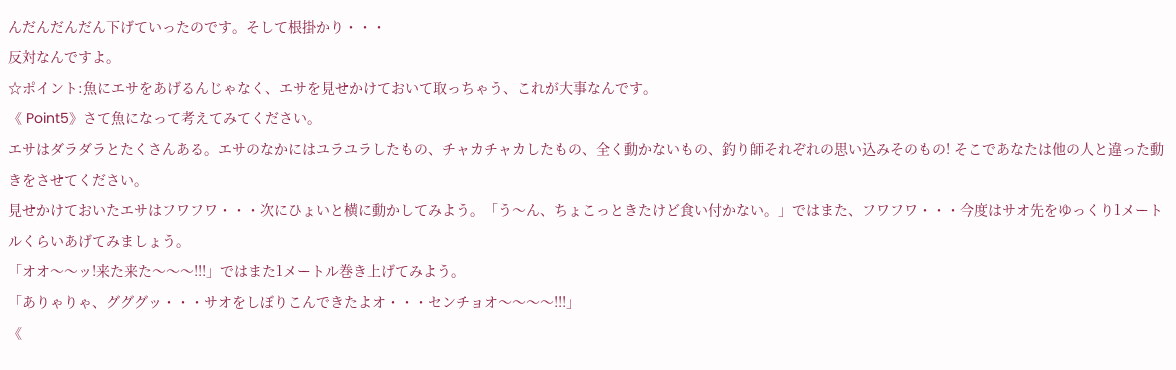んだんだんだん下げていったのです。そして根掛かり・・・
反対なんですよ。
☆ポイント:魚にエサをあげるんじゃなく、エサを見せかけておいて取っちゃう、これが大事なんです。
《 Point5》さて魚になって考えてみてください。
エサはダラダラとたくさんある。エサのなかにはユラユラしたもの、チャカチャカしたもの、全く動かないもの、釣り師それぞれの思い込みそのもの! そこであなたは他の人と違った動きをさせてください。
見せかけておいたエサはフワフワ・・・次にひょいと横に動かしてみよう。「う〜ん、ちょこっときたけど食い付かない。」ではまた、フワフワ・・・今度はサオ先をゆっくり1メートルくらいあげてみましょう。
「オオ〜〜ッ!来た来た〜〜〜!!!」ではまた1メートル巻き上げてみよう。
「ありゃりゃ、グググッ・・・サオをしぼりこんできたよオ・・・センチョオ〜〜〜〜!!!」
《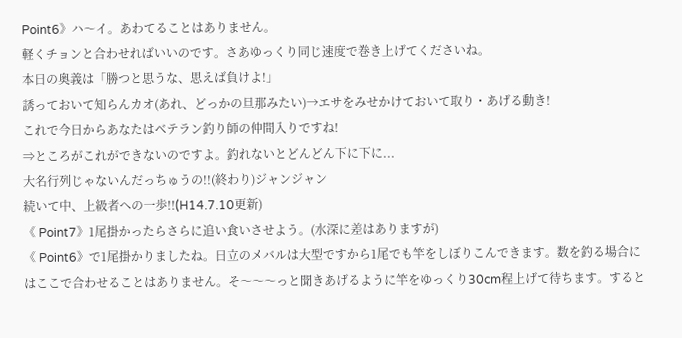Point6》ハ〜イ。あわてることはありません。
軽くチョンと合わせればいいのです。さあゆっくり同じ速度で巻き上げてくださいね。
本日の奥義は「勝つと思うな、思えば負けよ!」
誘っておいて知らんカオ(あれ、どっかの旦那みたい)→エサをみせかけておいて取り・あげる動き!
これで今日からあなたはベテラン釣り師の仲間入りですね!
⇒ところがこれができないのですよ。釣れないとどんどん下に下に...
大名行列じゃないんだっちゅうの!!(終わり)ジャンジャン
続いて中、上級者への一歩!!(H14.7.10更新)
《 Point7》1尾掛かったらさらに追い食いさせよう。(水深に差はありますが)
《 Point6》で1尾掛かりましたね。日立のメバルは大型ですから1尾でも竿をしぼりこんできます。数を釣る場合にはここで合わせることはありません。そ〜〜〜っと聞きあげるように竿をゆっくり30cm程上げて待ちます。すると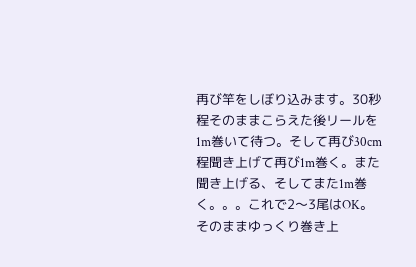再び竿をしぼり込みます。30秒程そのままこらえた後リールを1m巻いて待つ。そして再び30cm程聞き上げて再び1m巻く。また聞き上げる、そしてまた1m巻く。。。これで2〜3尾はOK。そのままゆっくり巻き上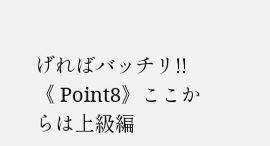げればバッチリ!!
《 Point8》ここからは上級編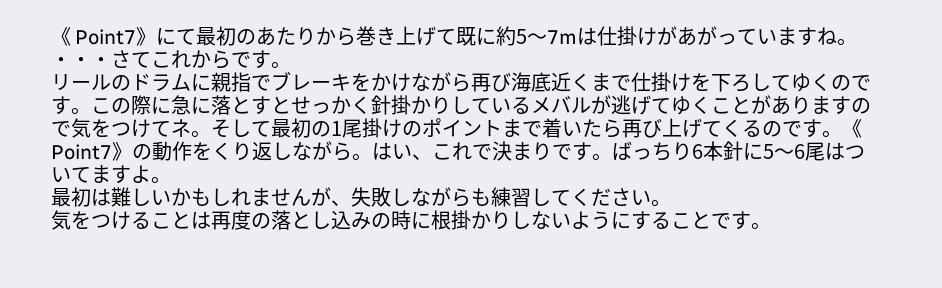《 Point7》にて最初のあたりから巻き上げて既に約5〜7mは仕掛けがあがっていますね。
・・・さてこれからです。
リールのドラムに親指でブレーキをかけながら再び海底近くまで仕掛けを下ろしてゆくのです。この際に急に落とすとせっかく針掛かりしているメバルが逃げてゆくことがありますので気をつけてネ。そして最初の1尾掛けのポイントまで着いたら再び上げてくるのです。《 Point7》の動作をくり返しながら。はい、これで決まりです。ばっちり6本針に5〜6尾はついてますよ。
最初は難しいかもしれませんが、失敗しながらも練習してください。
気をつけることは再度の落とし込みの時に根掛かりしないようにすることです。